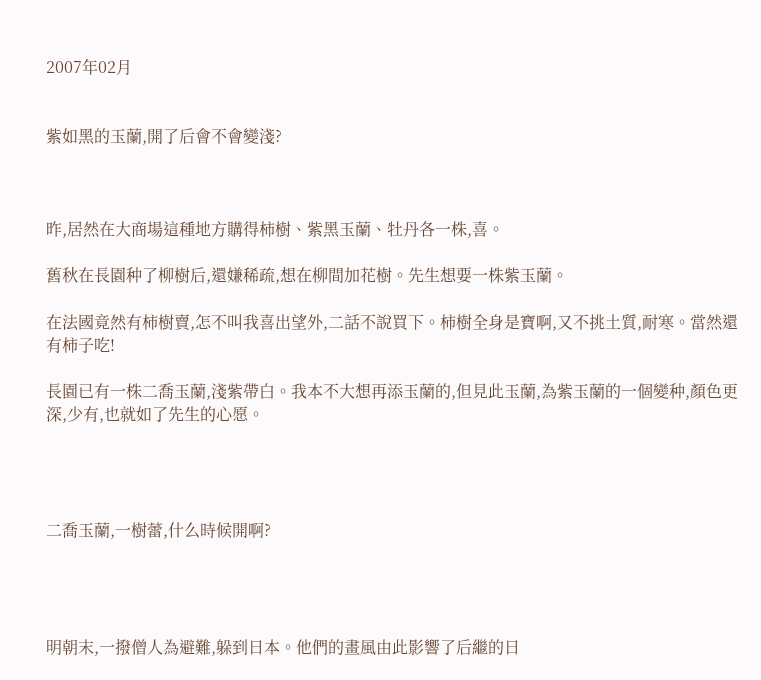2007年02月


紫如黑的玉蘭,開了后會不會變淺?



昨,居然在大商場這種地方購得柿樹、紫黑玉蘭、牡丹各一株,喜。

舊秋在長園种了柳樹后,還嫌稀疏,想在柳間加花樹。先生想要一株紫玉蘭。

在法國竟然有柿樹賣,怎不叫我喜出望外,二話不說買下。柿樹全身是寶啊,又不挑土質,耐寒。當然還有柿子吃!

長園已有一株二喬玉蘭,淺紫帶白。我本不大想再添玉蘭的,但見此玉蘭,為紫玉蘭的一個變种,顏色更深,少有,也就如了先生的心愿。




二喬玉蘭,一樹蕾,什么時候開啊?




明朝末,一撥僧人為避難,躲到日本。他們的畫風由此影響了后繼的日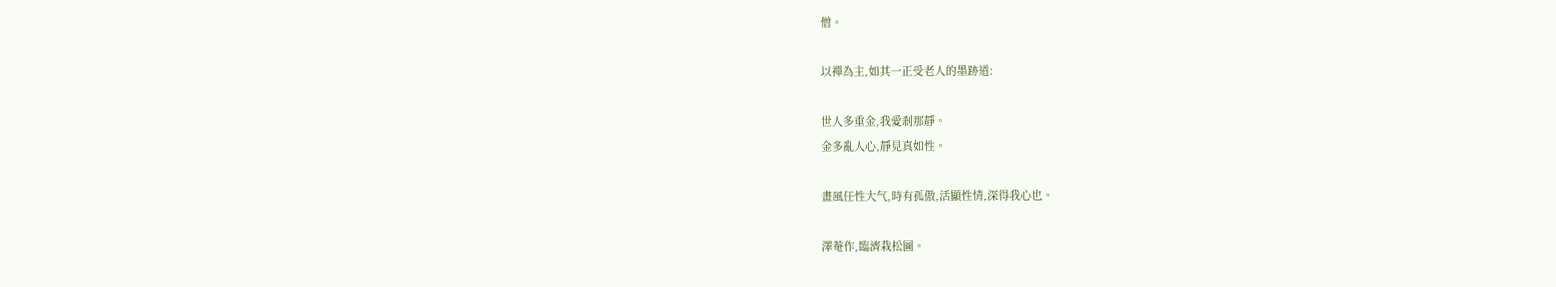僧。

以禪為主,如其一正受老人的墨跡道:

世人多重金,我愛剎那靜。
金多亂人心,靜見真如性。

畫風任性大气,時有孤傲,活顯性情,深得我心也。

澤菴作,臨濟栽松圖。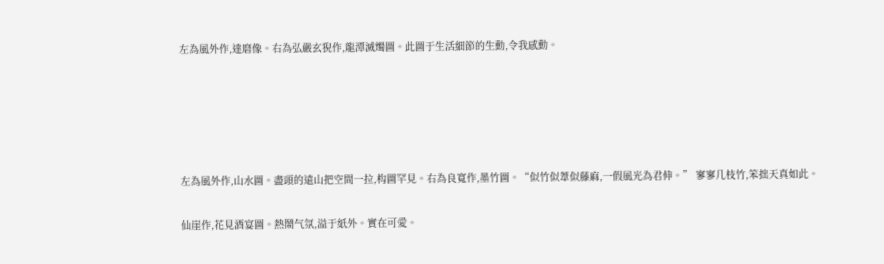左為風外作,達磨像。右為弘嚴玄猊作,龍潭滅燭圖。此圖于生活細節的生動,令我感動。





左為風外作,山水圖。盡頭的遠山把空間一拉,构圖罕見。右為良寬作,墨竹圖。“似竹似葦似藤麻,一假風光為君伸。” 寥寥几枝竹,笨拙天真如此。

仙崖作,花見酒宴圖。熱鬧气氛,溢于紙外。實在可愛。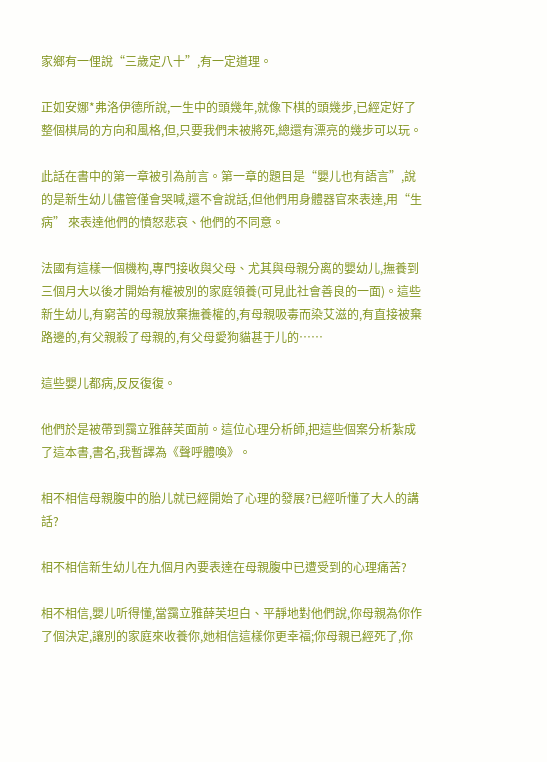家鄉有一俚說“三歲定八十”,有一定道理。

正如安娜*弗洛伊德所說,一生中的頭幾年,就像下棋的頭幾步,已經定好了整個棋局的方向和風格,但,只要我們未被將死,總還有漂亮的幾步可以玩。

此話在書中的第一章被引為前言。第一章的題目是“嬰儿也有語言”,說的是新生幼儿儘管僅會哭喊,還不會說話,但他們用身體器官來表達,用“生病” 來表達他們的憤怒悲哀、他們的不同意。

法國有這樣一個機构,專門接收與父母、尤其與母親分离的嬰幼儿,撫養到三個月大以後才開始有權被別的家庭領養(可見此社會善良的一面)。這些新生幼儿,有窮苦的母親放棄撫養權的,有母親吸毒而染艾滋的,有直接被棄路邊的,有父親殺了母親的,有父母愛狗貓甚于儿的……

這些嬰儿都病,反反復復。

他們於是被帶到靄立雅薛芙面前。這位心理分析師,把這些個案分析紮成了這本書,書名,我暫譯為《聲呼體喚》。

相不相信母親腹中的胎儿就已經開始了心理的發展?已經听懂了大人的講話?

相不相信新生幼儿在九個月內要表達在母親腹中已遭受到的心理痛苦?

相不相信,嬰儿听得懂,當靄立雅薛芙坦白、平靜地對他們說,你母親為你作了個決定,讓別的家庭來收養你,她相信這樣你更幸福;你母親已經死了,你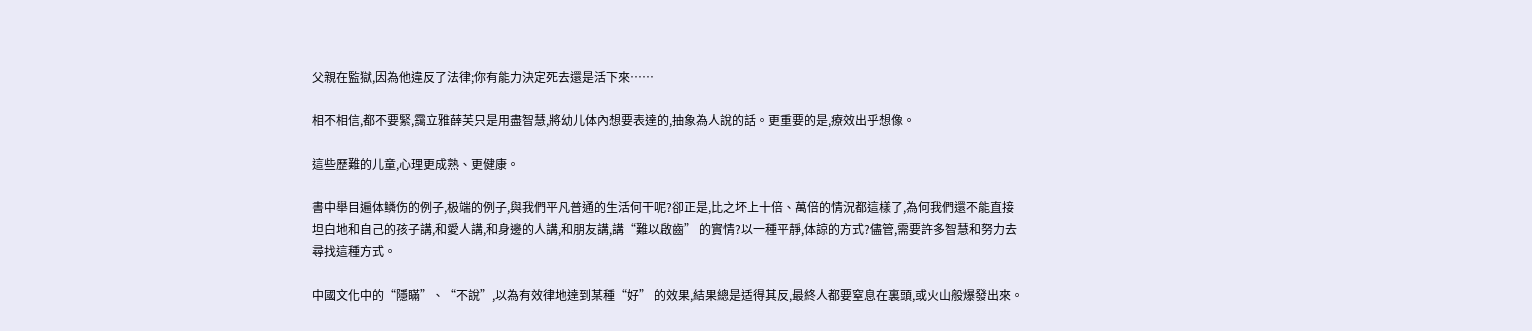父親在監獄,因為他違反了法律;你有能力決定死去還是活下來……

相不相信,都不要緊,靄立雅薛芙只是用盡智慧,將幼儿体內想要表達的,抽象為人說的話。更重要的是,療效出乎想像。

這些歷難的儿童,心理更成熟、更健康。

書中舉目遍体鳞伤的例子,极端的例子,與我們平凡普通的生活何干呢?卻正是,比之坏上十倍、萬倍的情況都這樣了,為何我們還不能直接坦白地和自己的孩子講,和愛人講,和身邊的人講,和朋友講,講“難以啟齒” 的實情?以一種平靜,体諒的方式?儘管,需要許多智慧和努力去尋找這種方式。

中國文化中的“隱瞞”、“不說”,以為有效律地達到某種“好” 的效果,結果總是适得其反,最終人都要窒息在裏頭,或火山般爆發出來。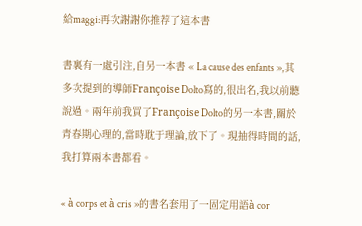給maggi:再次謝謝你推荐了這本書

書裏有一處引注,自另一本書 « La cause des enfants »,其多次提到的導師Françoise Dolto寫的,很出名,我以前聽說過。兩年前我買了Françoise Dolto的另一本書,關於青春期心理的,當時耽于理論,放下了。現抽得時間的話,我打算兩本書都看。

« à corps et à cris »的書名套用了一固定用語à cor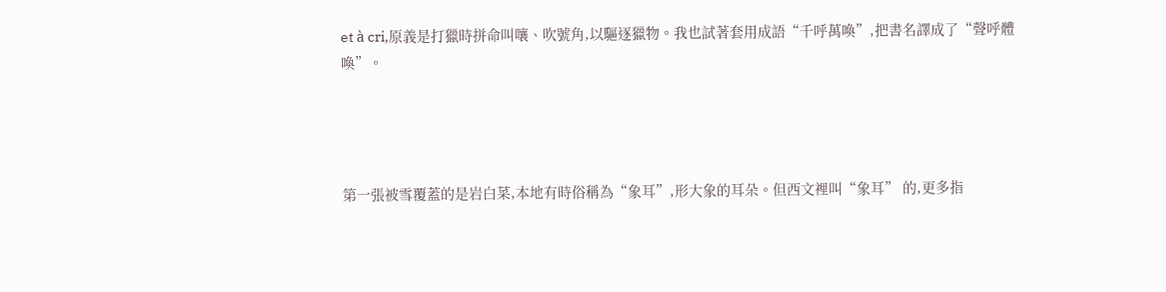et à cri,原義是打獵時拼命叫嚷、吹號角,以驅逐獵物。我也試著套用成語“千呼萬喚”,把書名譯成了“聲呼體喚”。




第一張被雪覆蓋的是岩白菜,本地有時俗稱為“象耳”,形大象的耳朵。但西文裡叫“象耳” 的,更多指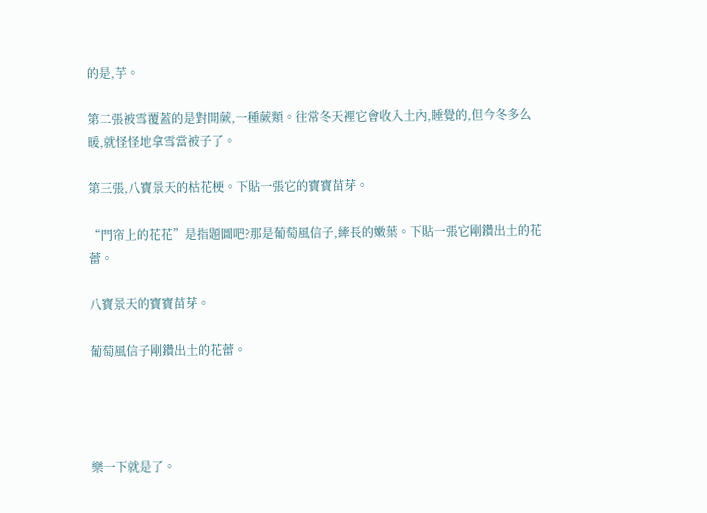的是,芋。

第二張被雪覆蓋的是對開蕨,一種蕨類。往常冬天裡它會收入土內,睡覺的,但今冬多么暖,就怪怪地拿雪當被子了。

第三張,八寶景天的枯花梗。下貼一張它的寶寶苗芽。

“門帘上的花花”是指題圖吧?那是葡萄風信子,縴長的嫩葉。下貼一張它剛鑽出土的花蕾。

八寶景天的寶寶苗芽。

葡萄風信子剛鑽出土的花蕾。




樂一下就是了。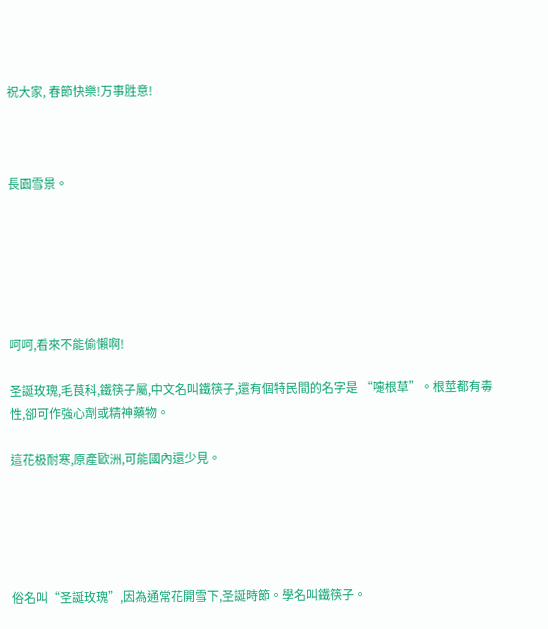祝大家, 春節快樂!万事胜意!



長園雪景。






呵呵,看來不能偷懶啊!

圣誕玫瑰,毛茛科,鐵筷子屬,中文名叫鐵筷子,還有個特民間的名字是 “嚏根草”。根莖都有毒性,卻可作強心劑或精神藥物。

這花极耐寒,原產歐洲,可能國內還少見。





俗名叫“圣誕玫瑰”,因為通常花開雪下,圣誕時節。學名叫鐵筷子。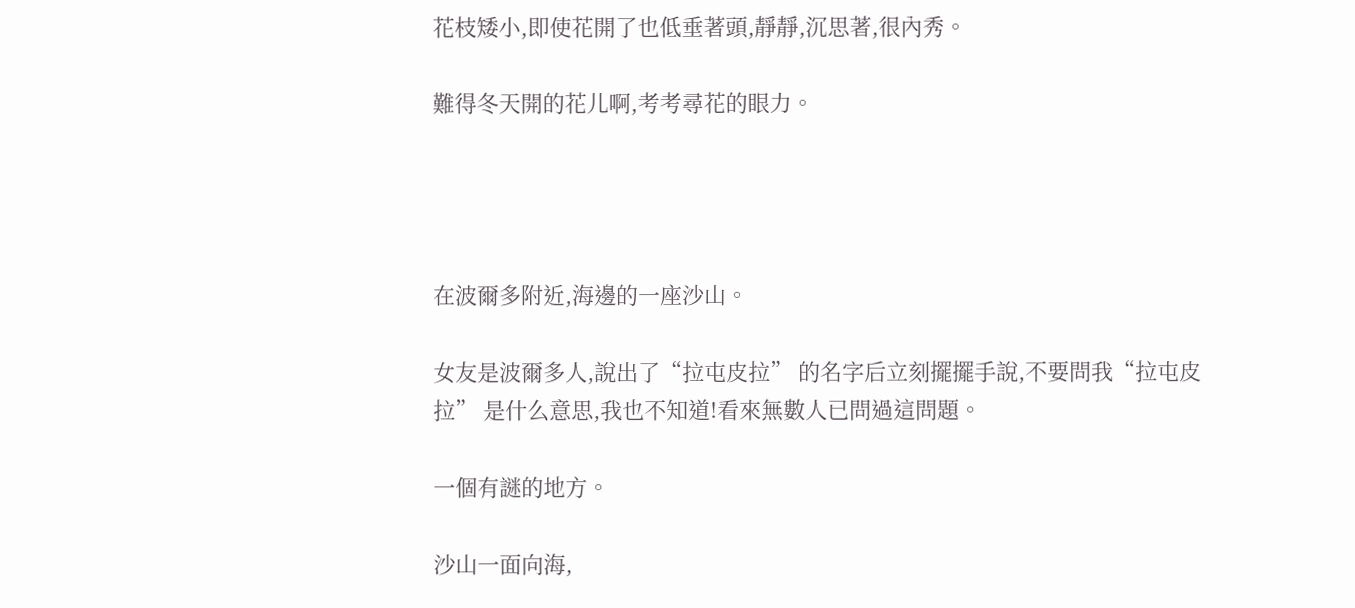花枝矮小,即使花開了也低垂著頭,靜靜,沉思著,很內秀。

難得冬天開的花儿啊,考考尋花的眼力。




在波爾多附近,海邊的一座沙山。

女友是波爾多人,說出了“拉屯皮拉” 的名字后立刻擺擺手說,不要問我“拉屯皮拉” 是什么意思,我也不知道!看來無數人已問過這問題。

一個有謎的地方。

沙山一面向海,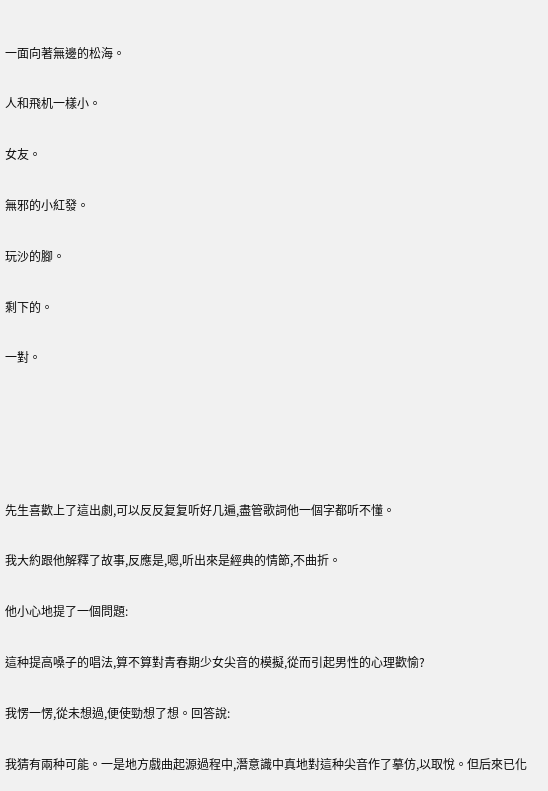一面向著無邊的松海。

人和飛机一樣小。

女友。

無邪的小紅發。

玩沙的腳。

剩下的。

一對。





先生喜歡上了這出劇,可以反反复复听好几遍,盡管歌詞他一個字都听不懂。

我大約跟他解釋了故事,反應是,嗯,听出來是經典的情節,不曲折。

他小心地提了一個問題:

這种提高嗓子的唱法,算不算對青春期少女尖音的模擬,從而引起男性的心理歡愉?

我愣一愣,從未想過,便使勁想了想。回答說:

我猜有兩种可能。一是地方戲曲起源過程中,潛意識中真地對這种尖音作了摹仿,以取悅。但后來已化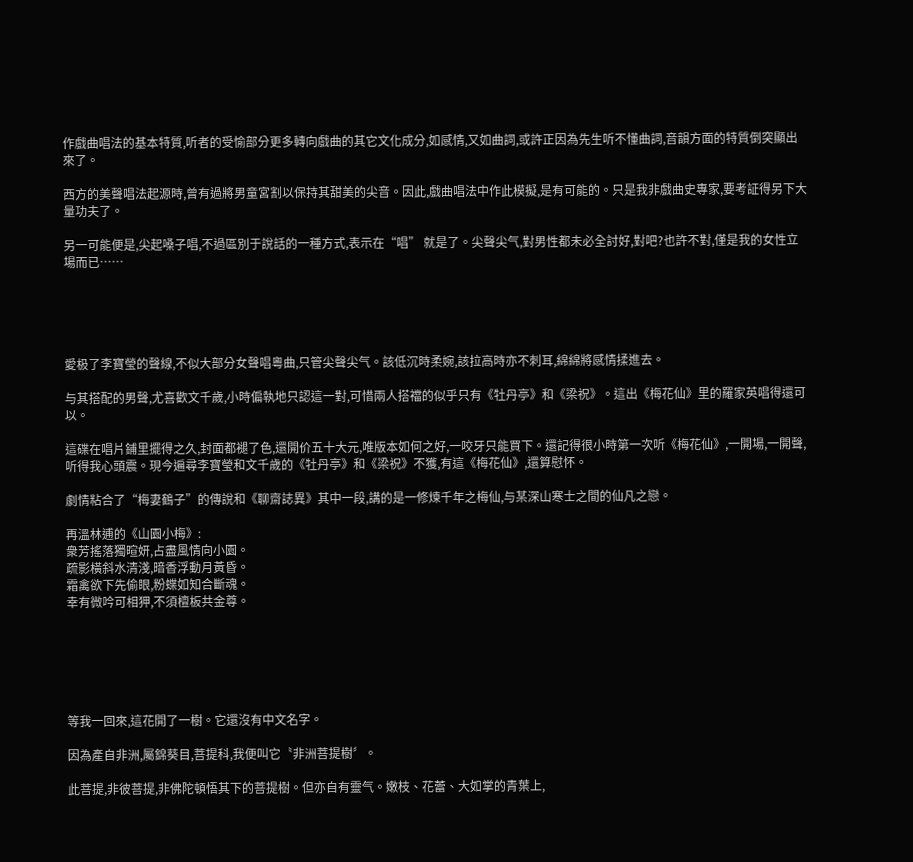作戲曲唱法的基本特質,听者的受愉部分更多轉向戲曲的其它文化成分,如感情,又如曲詞,或許正因為先生听不懂曲詞,音韻方面的特質倒突顯出來了。

西方的美聲唱法起源時,曾有過將男童宮割以保持其甜美的尖音。因此,戲曲唱法中作此模擬,是有可能的。只是我非戲曲史專家,要考証得另下大量功夫了。

另一可能便是,尖起嗓子唱,不過區別于說話的一種方式,表示在“唱” 就是了。尖聲尖气,對男性都未必全討好,對吧?也許不對,僅是我的女性立場而已……





愛极了李寶瑩的聲線,不似大部分女聲唱粵曲,只管尖聲尖气。該低沉時柔婉,該拉高時亦不刺耳,綿綿將感情揉進去。

与其搭配的男聲,尤喜歡文千歲,小時偏執地只認這一對,可惜兩人搭襠的似乎只有《牡丹亭》和《梁祝》。這出《梅花仙》里的羅家英唱得還可以。

這碟在唱片鋪里擺得之久,封面都褪了色,還開价五十大元,唯版本如何之好,一咬牙只能買下。還記得很小時第一次听《梅花仙》,一開場,一開聲,听得我心頭震。現今遍尋李寶瑩和文千歲的《牡丹亭》和《梁祝》不獲,有這《梅花仙》,還算慰怀。

劇情粘合了“梅妻鶴子”的傳說和《聊齋誌異》其中一段,講的是一修煉千年之梅仙,与某深山寒士之間的仙凡之戀。

再溫林逋的《山園小梅》:
衆芳搖落獨暄妍,占盡風情向小園。
疏影橫斜水清淺,暗香浮動月黃昏。
霜禽欲下先偷眼,粉蝶如知合斷魂。
幸有微吟可相狎,不須檀板共金尊。






等我一回來,這花開了一樹。它還沒有中文名字。

因為產自非洲,屬錦葵目,菩提科,我便叫它〝非洲菩提樹〞。

此菩提,非彼菩提,非佛陀頓悟其下的菩提樹。但亦自有靈气。嫩枝、花蕾、大如掌的青葉上,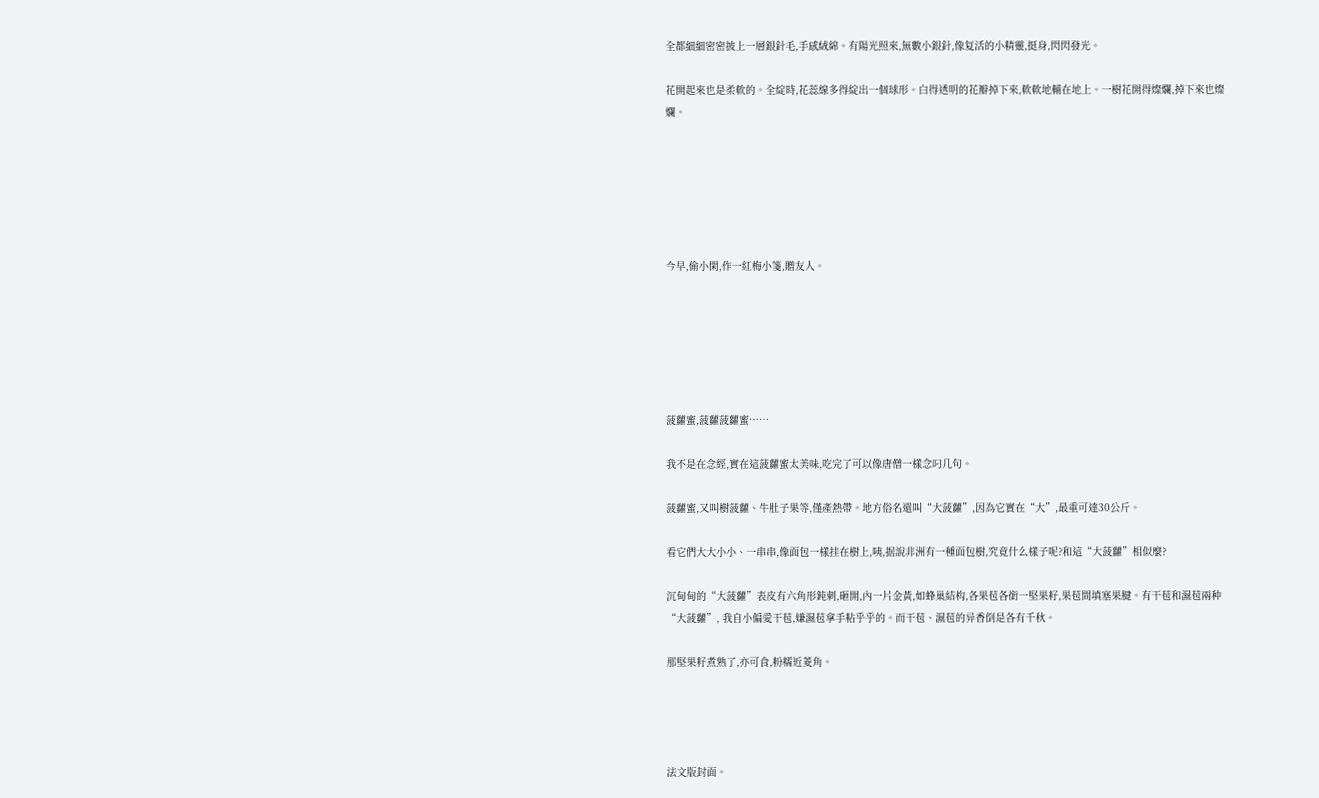全都細細密密披上一層銀針毛,手感絨綿。有陽光照來,無數小銀針,像复活的小精靈,挺身,閃閃發光。

花開起來也是柔軟的。全綻時,花蕊線多得綻出一個球形。白得透明的花瓣掉下來,軟軟地輔在地上。一樹花開得燦爛,掉下來也燦爛。






今早,偷小閑,作一紅梅小箋,贈友人。






菠蘿蜜,菠蘿菠蘿蜜……

我不是在念經,實在這菠蘿蜜太美味,吃完了可以像唐僧一樣念叼几句。

菠蘿蜜,又叫樹菠蘿、牛肚子果等,僅產熱帶。地方俗名還叫“大菠蘿”,因為它實在“大”,最重可達30公斤。

看它們大大小小、一串串,像面包一樣挂在樹上,咦,据說非洲有一種面包樹,究竟什么樣子呢?和這“大菠蘿”相似麼?

沉甸甸的“大菠蘿”表皮有六角形鈍刺,砸開,內一片金黃,如蜂巢結构,各果苞各銜一堅果籽,果苞間填塞果腱。有干苞和濕苞兩种“大菠蘿”, 我自小偏愛干苞,嫌濕苞拿手粘乎乎的。而干苞、濕苞的异香倒是各有千秋。

那堅果籽煮熟了,亦可食,粉糯近菱角。




法文版封面。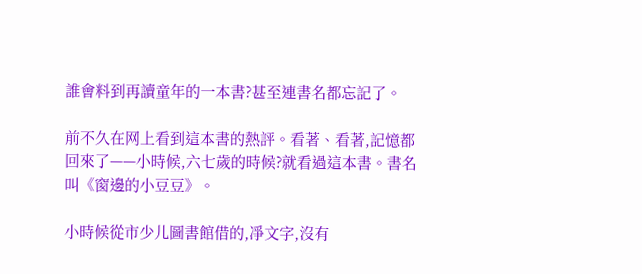誰會料到再讀童年的一本書?甚至連書名都忘記了。

前不久在网上看到這本書的熱評。看著、看著,記憶都回來了——小時候,六七歲的時候?就看過這本書。書名叫《窗邊的小豆豆》。

小時候從市少儿圖書館借的,凈文字,沒有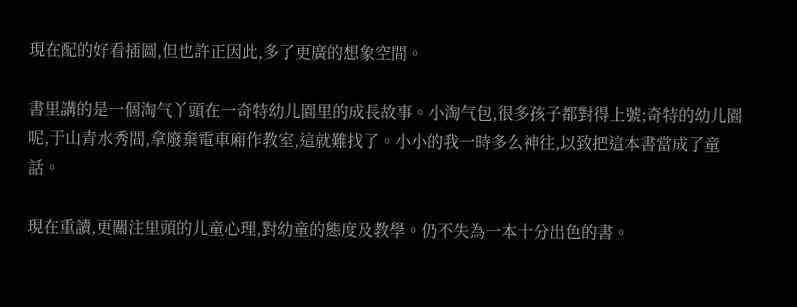現在配的好看插圖,但也許正因此,多了更廣的想象空間。

書里講的是一個淘气丫頭在一奇特幼儿園里的成長故事。小淘气包,很多孩子都對得上號;奇特的幼儿園呢,于山青水秀間,拿廢棄電車廂作教室,這就難找了。小小的我一時多么神往,以致把這本書當成了童話。

現在重讀,更關注里頭的儿童心理,對幼童的態度及教學。仍不失為一本十分出色的書。